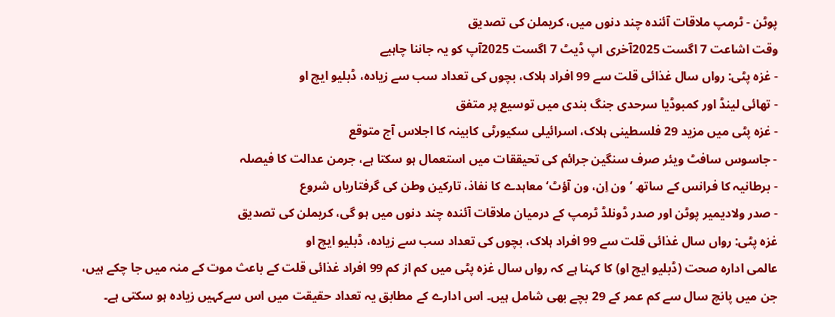پوٹن - ٹرمپ ملاقات آئندہ چند دنوں میں، کریملن کی تصدیق
وقت اشاعت 7 اگست 2025آخری اپ ڈیٹ 7 اگست 2025آپ کو یہ جاننا چاہیے
- غزہ پٹی: رواں سال غذائی قلت سے 99 افراد ہلاک، بچوں کی تعداد سب سے زیادہ، ڈبلیو ایچ او
- تھائی لینڈ اور کمبوڈیا سرحدی جنگ بندی میں توسیع پر متفق
- غزہ پٹی میں مزید 29 فلسطینی ہلاک، اسرائیلی سکیورٹی کابینہ کا اجلاس آج متوقع
- جاسوس سافٹ ویئر صرف سنگین جرائم کی تحیققات میں استعمال ہو سکتا ہے، جرمن عدالت کا فیصلہ
- برطانیہ کا فرانس کے ساتھ ’ون اِن، ون آؤٹ‘ معاہدے کا نفاذ، تارکین وطن کی گرفتاریاں شروع
- صدر ولادیمیر پوٹن اور صدر ڈونلڈ ٹرمپ کے درمیان ملاقات آئندہ چند دنوں میں ہو گی، کریملن کی تصدیق
غزہ پٹی: رواں سال غذائی قلت سے 99 افراد ہلاک، بچوں کی تعداد سب سے زیادہ، ڈبلیو ایچ او
عالمی ادارہ صحت (ڈبلیو ایچ او) کا کہنا ہے کہ رواں سال غزہ پٹی میں کم از کم 99 افراد غذائی قلت کے باعث موت کے منہ میں جا چکے ہیں، جن میں پانچ سال سے کم عمر کے 29 بچے بھی شامل ہیں۔ اس ادارے کے مطابق یہ تعداد حقیقت میں اس سےکہیں زیادہ ہو سکتی ہے۔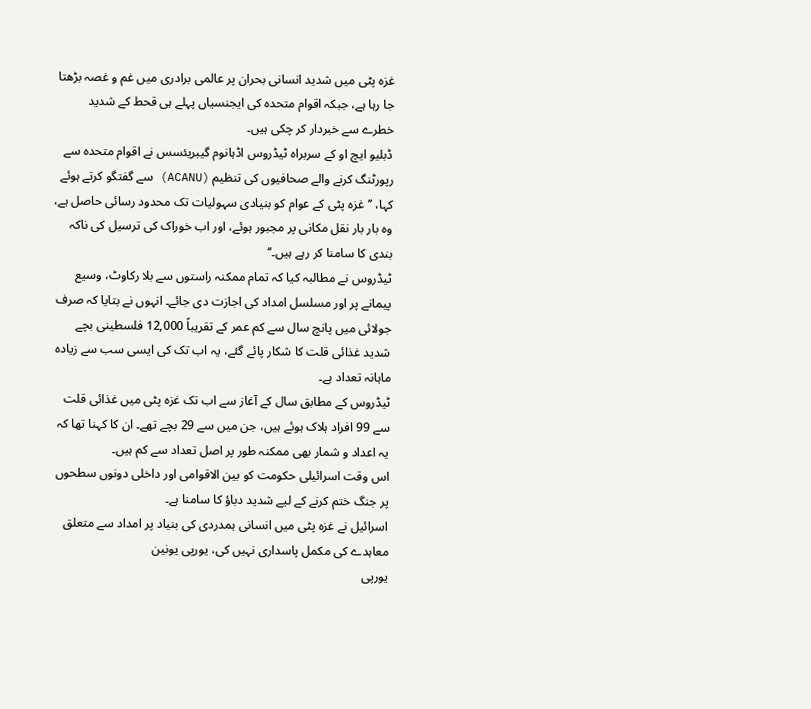غزہ پٹی میں شدید انسانی بحران پر عالمی برادری میں غم و غصہ بڑھتا جا رہا ہے، جبکہ اقوام متحدہ کی ایجنسیاں پہلے ہی قحط کے شدید خطرے سے خبردار کر چکی ہیں۔
ڈبلیو ایچ او کے سربراہ ٹیڈروس اڈہانوم گیبریئسس نے اقوام متحدہ سے رپورٹنگ کرنے والے صحافیوں کی تنظیم (ACANU) سے گفتگو کرتے ہوئے کہا، ’’غزہ پٹی کے عوام کو بنیادی سہولیات تک محدود رسائی حاصل ہے، وہ بار بار نقل مکانی پر مجبور ہوئے، اور اب خوراک کی ترسیل کی ناکہ بندی کا سامنا کر رہے ہیں۔‘‘
ٹیڈروس نے مطالبہ کیا کہ تمام ممکنہ راستوں سے بلا رکاوٹ، وسیع پیمانے پر اور مسلسل امداد کی اجازت دی جائے۔ انہوں نے بتایا کہ صرف جولائی میں پانچ سال سے کم عمر کے تقریباً 12,000 فلسطینی بچے شدید غذائی قلت کا شکار پائے گئے، یہ اب تک کی ایسی سب سے زیادہ ماہانہ تعداد ہے۔
ٹیڈروس کے مطابق سال کے آغاز سے اب تک غزہ پٹی میں غذائی قلت سے 99 افراد ہلاک ہوئے ہیں، جن میں سے 29 بچے تھے۔ ان کا کہنا تھا کہ یہ اعداد و شمار بھی ممکنہ طور پر اصل تعداد سے کم ہیں۔
اس وقت اسرائیلی حکومت کو بین الاقوامی اور داخلی دونوں سطحوں پر جنگ ختم کرنے کے لیے شدید دباؤ کا سامنا ہے۔
اسرائیل نے غزہ پٹی میں انسانی ہمدردی کی بنیاد پر امداد سے متعلق معاہدے کی مکمل پاسداری نہیں کی، یورپی یونین
یورپی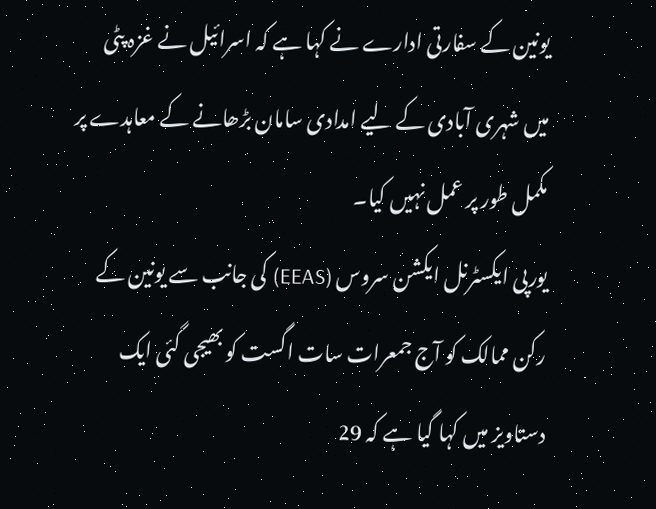یونین کے سفارتی ادارے نے کہا ہے کہ اسرائیل نے غزہ پٹی میں شہری آبادی کے لیے امدادی سامان بڑھانے کے معاہدے پر مکمل طور پر عمل نہیں کیا۔
یورپی ایکسٹرنل ایکشن سروس (EEAS) کی جانب سے یونین کے رکن ممالک کو آج جمعرات سات اگست کو بھیجی گئی ایک دستاویز میں کہا گیا ہے کہ 29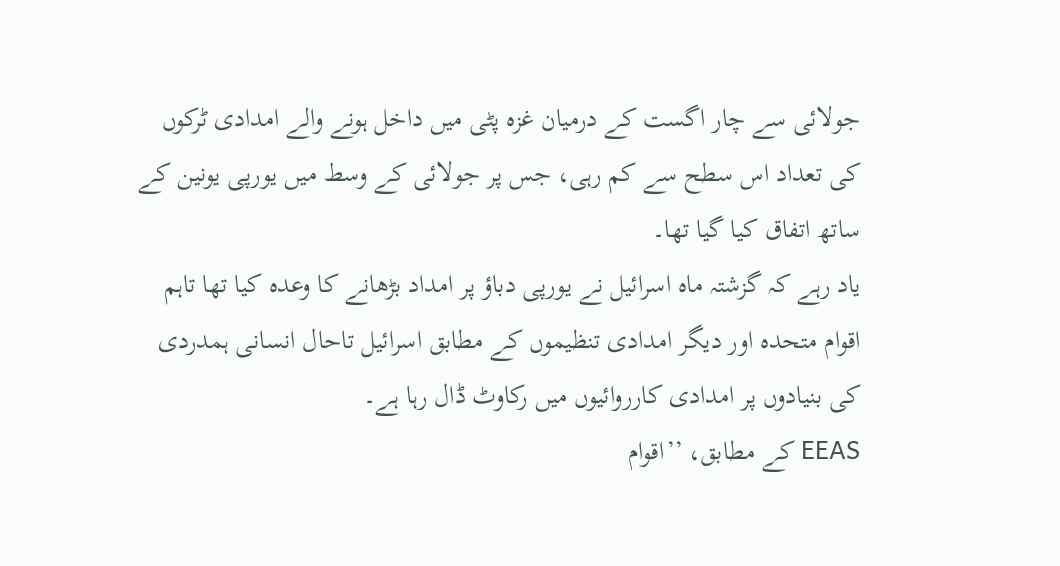جولائی سے چار اگست کے درمیان غزہ پٹی میں داخل ہونے والے امدادی ٹرکوں کی تعداد اس سطح سے کم رہی، جس پر جولائی کے وسط میں یورپی یونین کے ساتھ اتفاق کیا گیا تھا۔
یاد رہے کہ گزشتہ ماہ اسرائیل نے یورپی دباؤ پر امداد بڑھانے کا وعدہ کیا تھا تاہم اقوام متحدہ اور دیگر امدادی تنظیموں کے مطابق اسرائیل تاحال انسانی ہمدردی کی بنیادوں پر امدادی کارروائیوں میں رکاوٹ ڈال رہا ہے۔
EEAS کے مطابق، ’’اقوام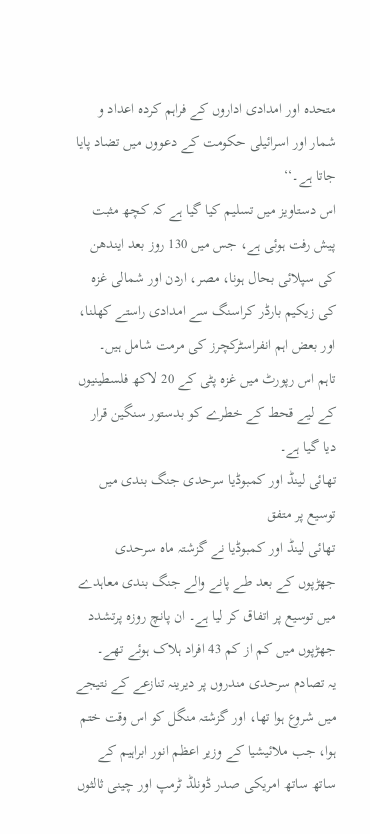متحدہ اور امدادی اداروں کے فراہم کردہ اعداد و شمار اور اسرائیلی حکومت کے دعووں میں تضاد پایا جاتا ہے۔‘‘
اس دستاویز میں تسلیم کیا گیا ہے کہ کچھ مثبت پیش رفت ہوئی ہے، جس میں 130 روز بعد ایندھن کی سپلائی بحال ہونا، مصر، اردن اور شمالی غزہ کی زیکیم بارڈر کراسنگ سے امدادی راستے کھلنا، اور بعض اہم انفراسٹرکچرز کی مرمت شامل ہیں۔
تاہم اس رپورٹ میں غزہ پٹی کے 20 لاکھ فلسطینیوں کے لیے قحط کے خطرے کو بدستور سنگین قرار دیا گیا ہے۔
تھائی لینڈ اور کمبوڈیا سرحدی جنگ بندی میں توسیع پر متفق
تھائی لینڈ اور کمبوڈیا نے گزشتہ ماہ سرحدی جھڑپوں کے بعد طے پانے والے جنگ بندی معاہدے میں توسیع پر اتفاق کر لیا ہے۔ ان پانچ روزہ پرتشدد جھڑپوں میں کم از کم 43 افراد ہلاک ہوئے تھے۔
یہ تصادم سرحدی مندروں پر دیرینہ تنازعے کے نتیجے میں شروع ہوا تھا، اور گزشتہ منگل کو اس وقت ختم ہوا، جب ملائیشیا کے وزیر اعظم انور ابراہیم کے ساتھ ساتھ امریکی صدر ڈونلڈ ٹرمپ اور چینی ثالثوں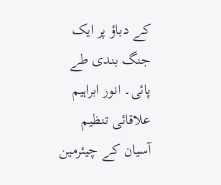کے دباؤ پر ایک جنگ بندی طے پائی۔ انور ابراہیم علاقائی تنظیم آسیان کے چیئرمین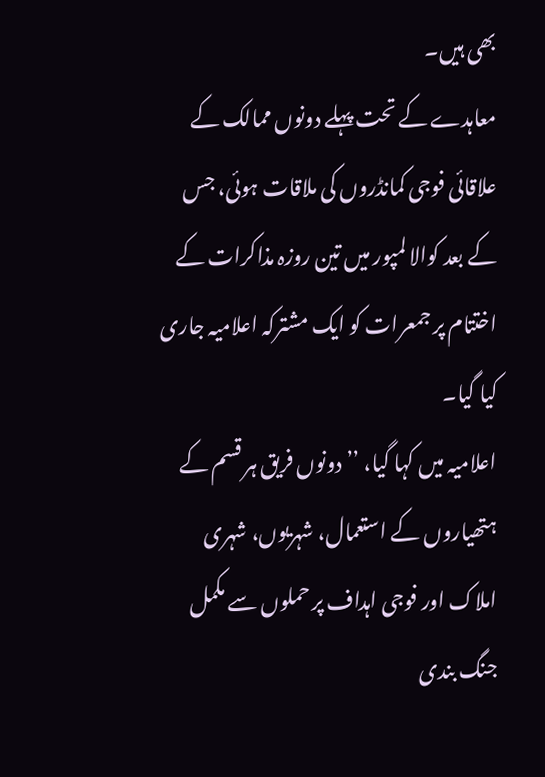بھی ہیں۔
معاہدے کے تحت پہلے دونوں ممالک کے علاقائی فوجی کمانڈروں کی ملاقات ہوئی، جس کے بعد کوالا لمپور میں تین روزہ مذاکرات کے اختتام پر جمعرات کو ایک مشترکہ اعلامیہ جاری کیا گیا۔
اعلامیہ میں کہا گیا، ’’دونوں فریق ہر قسم کے ہتھیاروں کے استعمال، شہریوں، شہری املاک اور فوجی اہداف پر حملوں سے مکمل جنگ بندی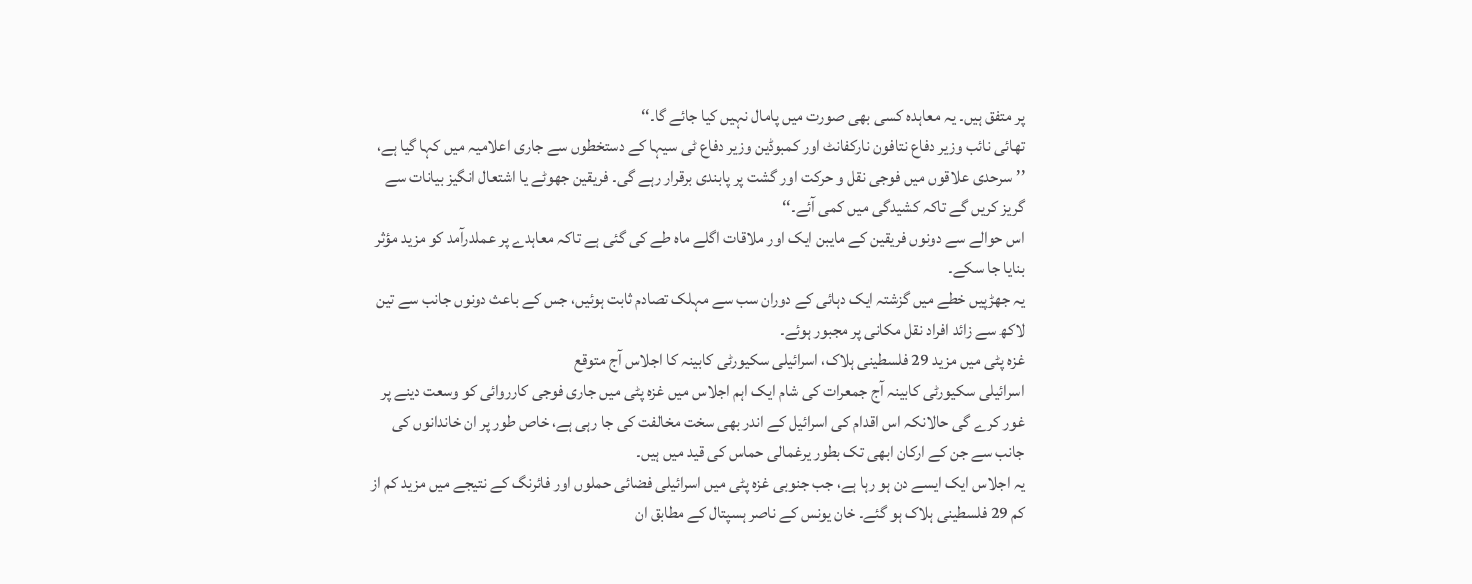پر متفق ہیں۔ یہ معاہدہ کسی بھی صورت میں پامال نہیں کیا جائے گا۔‘‘
تھائی نائب وزیر دفاع نتافون نارکفانٹ اور کمبوڈین وزیر دفاع ٹی سیہا کے دستخطوں سے جاری اعلامیہ میں کہا گیا ہے، ’’سرحدی علاقوں میں فوجی نقل و حرکت اور گشت پر پابندی برقرار رہے گی۔ فریقین جھوٹے یا اشتعال انگیز بیانات سے گریز کریں گے تاکہ کشیدگی میں کمی آئے۔‘‘
اس حوالے سے دونوں فریقین کے مایبن ایک اور ملاقات اگلے ماہ طے کی گئی ہے تاکہ معاہدے پر عملدرآمد کو مزید مؤثر بنایا جا سکے۔
یہ جھڑپیں خطے میں گزشتہ ایک دہائی کے دوران سب سے مہلک تصادم ثابت ہوئیں، جس کے باعث دونوں جانب سے تین لاکھ سے زائد افراد نقل مکانی پر مجبور ہوئے۔
غزہ پٹی میں مزید 29 فلسطینی ہلاک، اسرائیلی سکیورٹی کابینہ کا اجلاس آج متوقع
اسرائیلی سکیورٹی کابینہ آج جمعرات کی شام ایک اہم اجلاس میں غزہ پٹی میں جاری فوجی کارروائی کو وسعت دینے پر غور کرے گی حالانکہ اس اقدام کی اسرائیل کے اندر بھی سخت مخالفت کی جا رہی ہے، خاص طور پر ان خاندانوں کی جانب سے جن کے ارکان ابھی تک بطور یرغمالی حماس کی قید میں ہیں۔
یہ اجلاس ایک ایسے دن ہو رہا ہے، جب جنوبی غزہ پٹی میں اسرائیلی فضائی حملوں اور فائرنگ کے نتیجے میں مزید کم از کم 29 فلسطینی ہلاک ہو گئے۔ خان یونس کے ناصر ہسپتال کے مطابق ان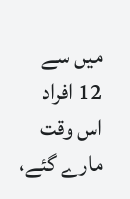میں سے 12 افراد اس وقت مارے گئے،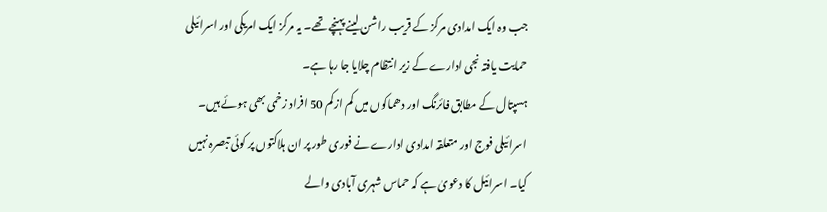جب وہ ایک امدادی مرکز کے قریب راشن لینے پہنچے تھے۔ یہ مرکز ایک امریکی اور اسرائیلی حمایت یافتہ نجی ادارے کے زیر انتظام چلایا جا رہا ہے۔
ہسپتال کے مطابق فائرنگ اور دھماکوں میں کم از کم 50 افراد زخمی بھی ہوئے ہیں۔ اسرائیلی فوج اور متعلقہ امدادی ادارے نے فوری طور پر ان ہلاکتوں پر کوئی تبصرہ نہیں کیا۔ اسرائیل کا دعویٰ ہے کہ حماس شہری آبادی والے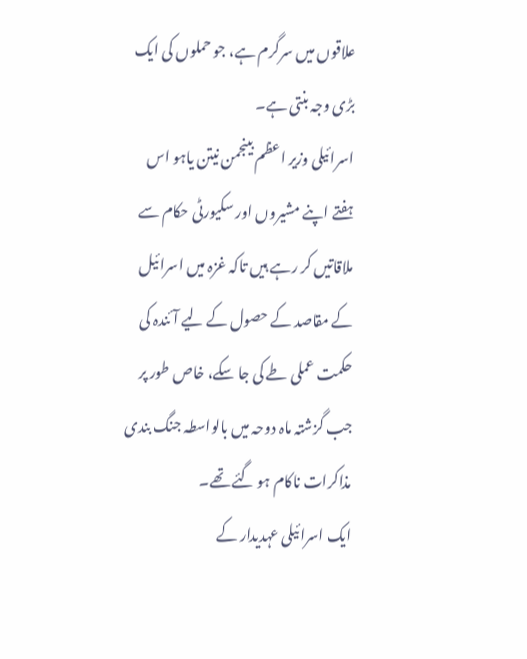علاقوں میں سرگرم ہے، جو حملوں کی ایک بڑی وجہ بنتی ہے۔
اسرائیلی وزیر اعظم بینجمن نیتن یاہو اس ہفتے اپنے مشیروں اور سکیورٹی حکام سے ملاقاتیں کر رہے ہیں تاکہ غزہ میں اسرائیل کے مقاصد کے حصول کے لیے آئندہ کی حکمت عملی طے کی جا سکے، خاص طور پر جب گزشتہ ماہ دوحہ میں بالواسطہ جنگ بندی مذاکرات ناکام ہو گئے تھے۔
ایک اسرائیلی عہدیدار کے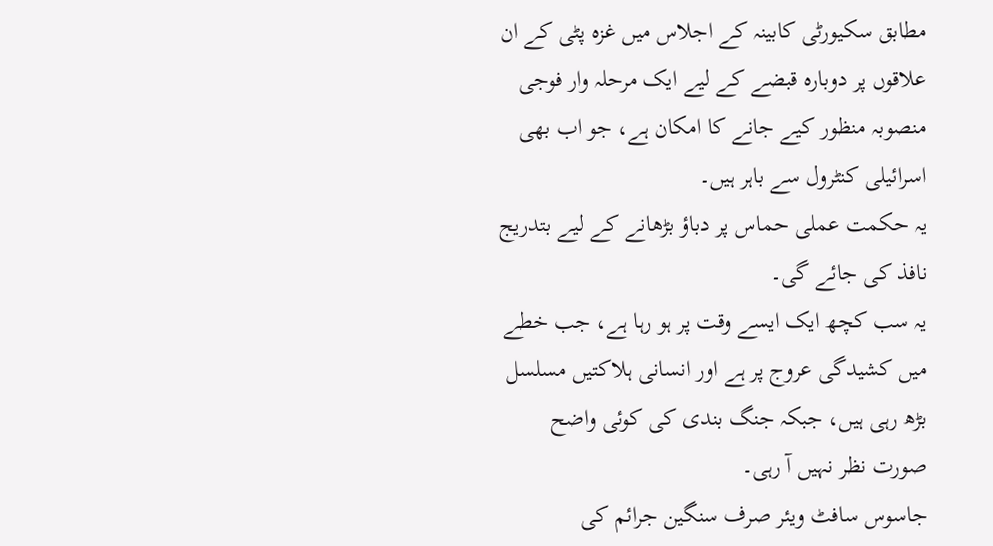مطابق سکیورٹی کابینہ کے اجلاس میں غزہ پٹی کے ان علاقوں پر دوبارہ قبضے کے لیے ایک مرحلہ وار فوجی منصوبہ منظور کیے جانے کا امکان ہے، جو اب بھی اسرائیلی کنٹرول سے باہر ہیں۔
یہ حکمت عملی حماس پر دباؤ بڑھانے کے لیے بتدریج نافذ کی جائے گی۔
یہ سب کچھ ایک ایسے وقت پر ہو رہا ہے، جب خطے میں کشیدگی عروج پر ہے اور انسانی ہلاکتیں مسلسل بڑھ رہی ہیں، جبکہ جنگ بندی کی کوئی واضح صورت نظر نہیں آ رہی۔
جاسوس سافٹ ویئر صرف سنگین جرائم کی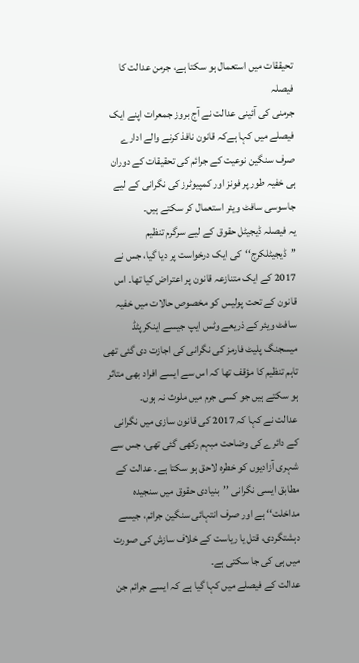تحیققات میں استعمال ہو سکتا ہے، جرمن عدالت کا فیصلہ
جرمنی کی آئینی عدالت نے آج بروز جمعرات اپنے ایک فیصلے میں کہا ہےکہ قانون نافذ کرنے والے ادارے صرف سنگین نوعیت کے جرائم کی تحقیقات کے دوران ہی خفیہ طور پر فونز اور کمپیوٹرز کی نگرانی کے لیے جاسوسی سافٹ ویئر استعمال کر سکتے ہیں۔
یہ فیصلہ ڈیجیٹل حقوق کے لیے سرگرم تنظیم ’’ڈیجیٹلکرج‘‘کی ایک درخواست پر دیا گیا، جس نے 2017 کے ایک متنازعہ قانون پر اعتراض کیا تھا۔ اس قانون کے تحت پولیس کو مخصوص حالات میں خفیہ سافٹ ویئر کے ذریعے وٹس ایپ جیسے اینکرپٹڈ میسجنگ پلیٹ فارمز کی نگرانی کی اجازت دی گئی تھی تاہم تنظیم کا مؤقف تھا کہ اس سے ایسے افراد بھی متاثر ہو سکتے ہیں جو کسی جرم میں ملوث نہ ہوں۔
عدالت نے کہا کہ 2017 کی قانون سازی میں نگرانی کے دائرے کی وضاحت مبہم رکھی گئی تھی، جس سے شہری آزادیوں کو خطرہ لاحق ہو سکتا ہے۔ عدالت کے مطابق ایسی نگرانی ’’بنیادی حقوق میں سنجیدہ مداخلت‘‘ ہے اور صرف انتہائی سنگین جرائم، جیسے دہشتگردی، قتل یا ریاست کے خلاف سازش کی صورت میں ہی کی جا سکتی ہے۔
عدالت کے فیصلے میں کہا گیا ہے کہ ایسے جرائم جن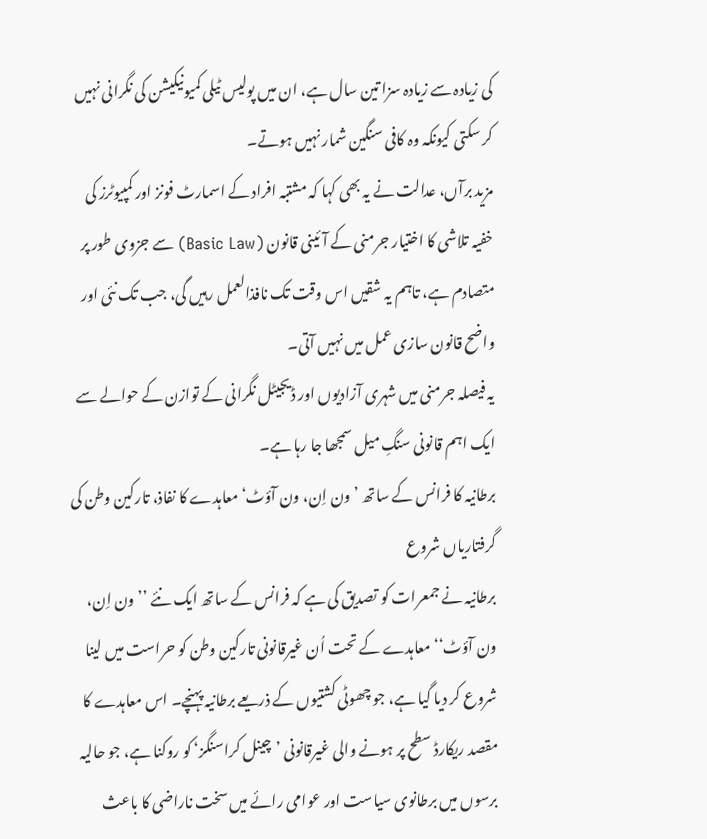کی زیادہ سے زیادہ سزا تین سال ہے، ان میں پولیس ٹیلی کمیونیکیشن کی نگرانی نہیں کر سکتی کیونکہ وہ کافی سنگین شمار نہیں ہوتے۔
مزید برآں، عدالت نے یہ بھی کہا کہ مشتبہ افراد کے اسمارٹ فونز اور کمپیوٹرز کی خفیہ تلاشی کا اختیار جرمنی کے آئینی قانون (Basic Law) سے جزوی طور پر متصادم ہے، تاہم یہ شقیں اس وقت تک نافذالعمل رہیں گی، جب تک نئی اور واضح قانون سازی عمل میں نہیں آتی۔
یہ فیصلہ جرمنی میں شہری آزادیوں اور ڈیجیٹل نگرانی کے توازن کے حوالے سے ایک اہم قانونی سنگِ میل سمجھا جا رہا ہے۔
برطانیہ کا فرانس کے ساتھ ’ون اِن، ون آؤٹ‘ معاہدے کا نفاذ، تارکین وطن کی گرفتاریاں شروع
برطانیہ نے جمعرات کو تصدیق کی ہے کہ فرانس کے ساتھ ایک نئے ’’ون اِن، ون آؤٹ‘‘ معاہدے کے تحت اُن غیرقانونی تارکین وطن کو حراست میں لینا شروع کر دیا گیا ہے، جو چھوٹی کشتیوں کے ذریعے برطانیہ پہنچے۔ اس معاہدے کا مقصد ریکارڈ سطح پر ہونے والی غیرقانونی ’چینل کراسنگز‘ کو روکنا ہے، جو حالیہ برسوں میں برطانوی سیاست اور عوامی رائے میں سخت ناراضی کا باعث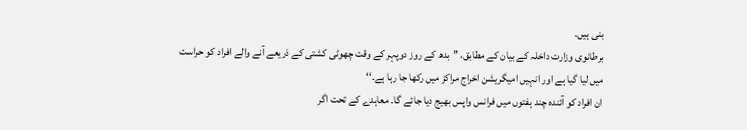بنی ہیں۔
برطانوی وزارت داخلہ کے بیان کے مطابق، ’’بدھ کے روز دوپہر کے وقت چھوٹی کشتی کے ذریعے آنے والے افراد کو حراست میں لیا گیا ہے اور انہیں امیگریشن اخراج مراکز میں رکھا جا رہا ہے۔‘‘
ان افراد کو آئندہ چند ہفتوں میں فرانس واپس بھیج دیا جائے گا۔ معاہدے کے تحت اگر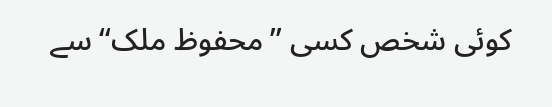کوئی شخص کسی ’’محفوظ ملک‘‘ سے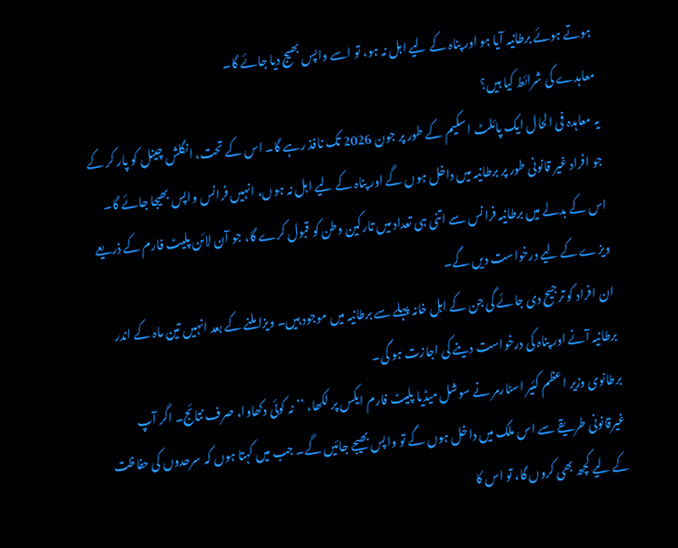ہوتے ہوئے برطانیہ آیا ہو اور پناہ کے لیے اہل نہ ہو، تو اسے واپس بھیج دیا جائے گا۔
معاہدے کی شرائط کیا ہیں؟
یہ معاہدہ فی الحال ایک پائلٹ اسکیم کے طور پر جون 2026 تک نافذ رہے گا۔ اس کے تحت، انگلش چینل کو پار کر کے جو افراد غیر قانونی طور پر برطانیہ میں داخل ہوں گے اور پناہ کے لیے اہل نہ ہوں، انہیں فرانس واپس بھیجا جائے گا۔ اس کے بدلے میں برطانیہ فرانس سے اتنی ہی تعداد میں تارکین وطن کو قبول کرے گا، جو آن لائن پلیٹ فارم کے ذریعے ویزے کے لیے درخواست دیں گے۔
ان افراد کو ترجیح دی جائے گی جن کے اہل خانہ پہلے سے برطانیہ میں موجود ہیں۔ ویزا ملنے کے بعد انہیں تین ماہ کے اندر برطانیہ آنے اور پناہ کی درخواست دینے کی اجازت ہو گی۔
برطانوی وزیر اعظم کئیر اسٹارمر نے سوشل میڈیا پلیٹ فارم ایکس پر لکھا، ’’نہ کوئی دکھاوا، صرف نتائج۔ اگر آپ غیرقانونی طریقے سے اس ملک میں داخل ہوں گے تو واپس بھیجے جائیں گے۔ جب میں کہتا ہوں کہ سرحدوں کی حفاظت کے لیے کچھ بھی کروں گا، تو اس کا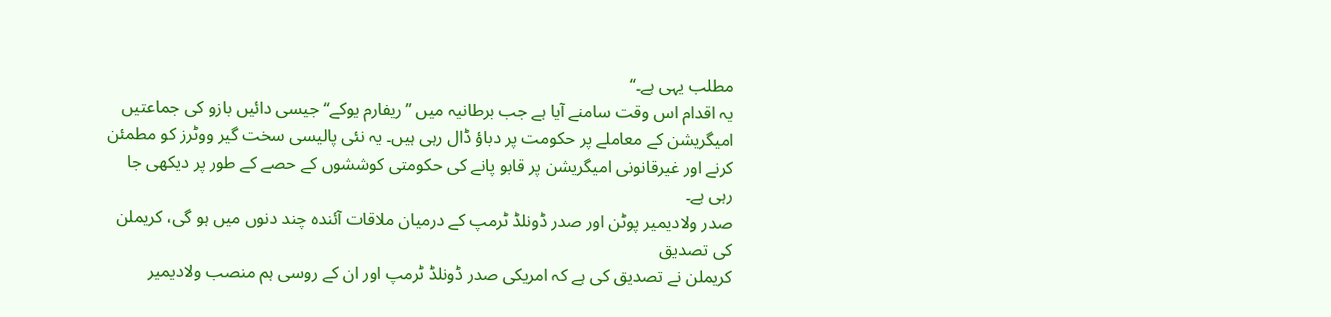مطلب یہی ہے۔‘‘
یہ اقدام اس وقت سامنے آیا ہے جب برطانیہ میں ’’ریفارم یوکے‘‘ جیسی دائیں بازو کی جماعتیں امیگریشن کے معاملے پر حکومت پر دباؤ ڈال رہی ہیں۔ یہ نئی پالیسی سخت گیر ووٹرز کو مطمئن کرنے اور غیرقانونی امیگریشن پر قابو پانے کی حکومتی کوششوں کے حصے کے طور پر دیکھی جا رہی ہے۔
صدر ولادیمیر پوٹن اور صدر ڈونلڈ ٹرمپ کے درمیان ملاقات آئندہ چند دنوں میں ہو گی، کریملن کی تصدیق
کریملن نے تصدیق کی ہے کہ امریکی صدر ڈونلڈ ٹرمپ اور ان کے روسی ہم منصب ولادیمیر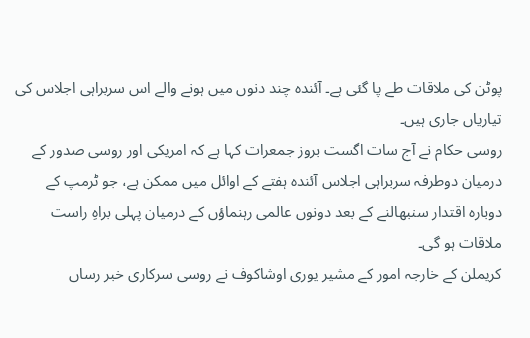پوٹن کی ملاقات طے پا گئی ہے۔ آئندہ چند دنوں میں ہونے والے اس سربراہی اجلاس کی تیاریاں جاری ہیں۔
روسی حکام نے آج سات اگست بروز جمعرات کہا ہے کہ امریکی اور روسی صدور کے درمیان دوطرفہ سربراہی اجلاس آئندہ ہفتے کے اوائل میں ممکن ہے، جو ٹرمپ کے دوبارہ اقتدار سنبھالنے کے بعد دونوں عالمی رہنماؤں کے درمیان پہلی براہِ راست ملاقات ہو گی۔
کریملن کے خارجہ امور کے مشیر یوری اوشاکوف نے روسی سرکاری خبر رساں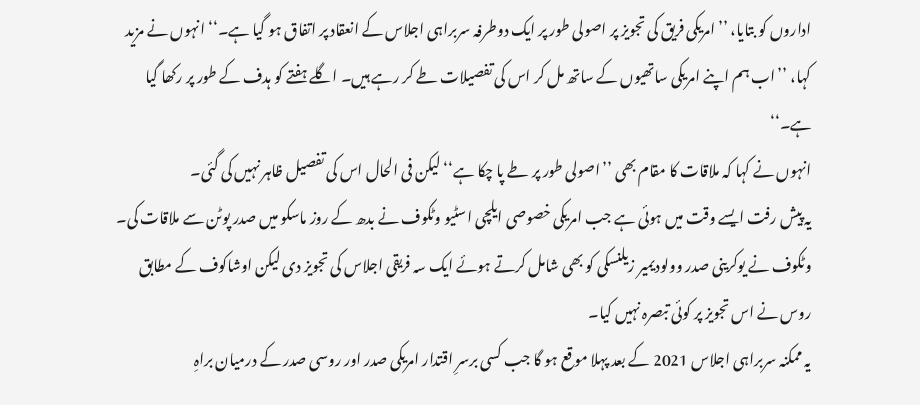اداروں کو بتایا، ’’امریکی فریق کی تجویز پر اصولی طور پر ایک دوطرفہ سربراہی اجلاس کے انعقاد پر اتفاق ہو گیا ہے۔‘‘ انہوں نے مزید کہا، ’’اب ہم اپنے امریکی ساتھیوں کے ساتھ مل کر اس کی تفصیلات طے کر رہے ہیں۔ اگلے ہفتے کو ہدف کے طور پر رکھا گیا ہے۔‘‘
انہوں نے کہا کہ ملاقات کا مقام بھی ’’اصولی طور پر طے پا چکا ہے‘‘ لیکن فی الحال اس کی تفصیل ظاہر نہیں کی گئی۔
یہ پیش رفت ایسے وقت میں ہوئی ہے جب امریکی خصوصی ایلچی اسٹیو وٹکوف نے بدھ کے روز ماسکو میں صدر پوٹن سے ملاقات کی۔ وٹکوف نے یوکرینی صدر وولودیمیر زیلنسکی کو بھی شامل کرتے ہوئے ایک سہ فریقی اجلاس کی تجویز دی لیکن اوشاکوف کے مطابق روس نے اس تجویز پر کوئی تبصرہ نہیں کیا۔
یہ ممکنہ سربراہی اجلاس 2021 کے بعد پہلا موقع ہو گا جب کسی برسرِ اقتدار امریکی صدر اور روسی صدر کے درمیان براہِ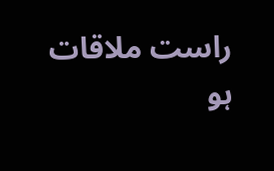راست ملاقات ہو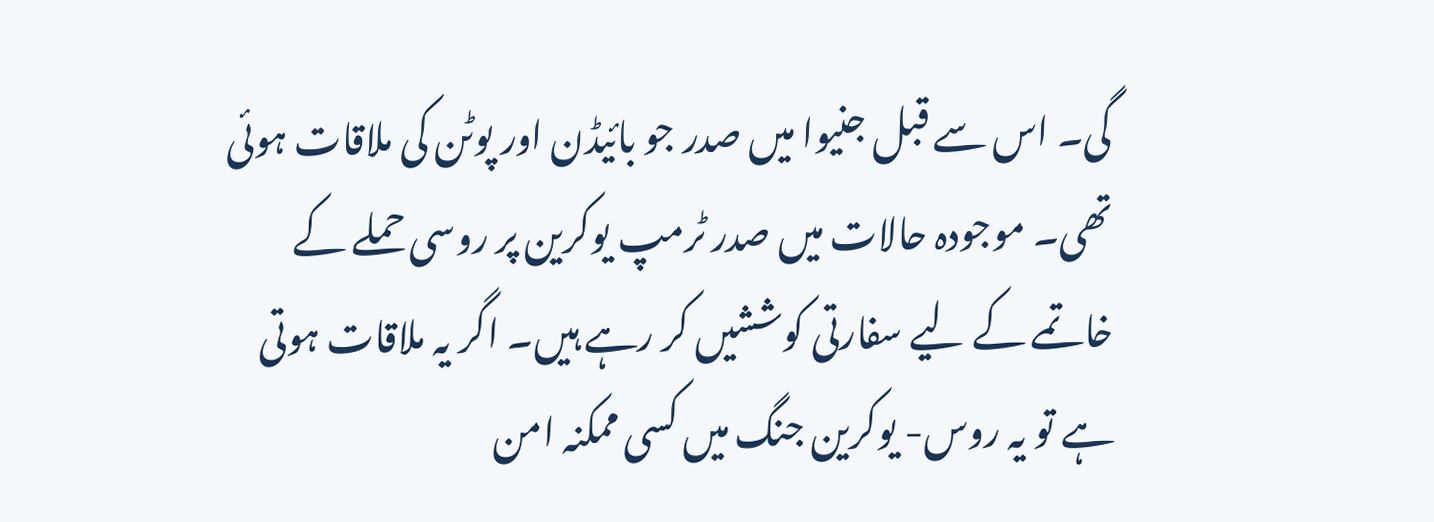گی۔ اس سے قبل جنیوا میں صدر جو بائیڈن اور پوٹن کی ملاقات ہوئی تھی۔ موجودہ حالات میں صدر ٹرمپ یوکرین پر روسی حملے کے خاتمے کے لیے سفارتی کوششیں کر رہے ہیں۔ اگر یہ ملاقات ہوتی ہے تو یہ روس- یوکرین جنگ میں کسی ممکنہ امن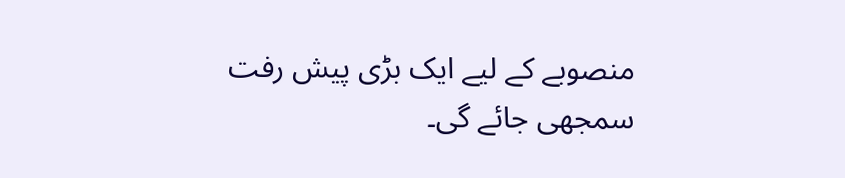منصوبے کے لیے ایک بڑی پیش رفت سمجھی جائے گی۔